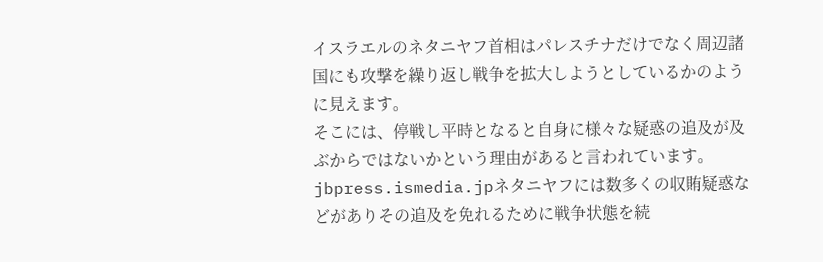イスラエルのネタニヤフ首相はパレスチナだけでなく周辺諸国にも攻撃を繰り返し戦争を拡大しようとしているかのように見えます。
そこには、停戦し平時となると自身に様々な疑惑の追及が及ぶからではないかという理由があると言われています。
jbpress.ismedia.jpネタニヤフには数多くの収賄疑惑などがありその追及を免れるために戦争状態を続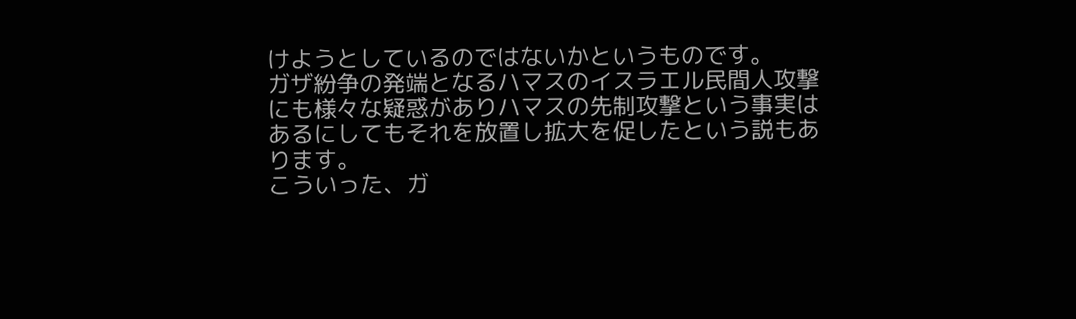けようとしているのではないかというものです。
ガザ紛争の発端となるハマスのイスラエル民間人攻撃にも様々な疑惑がありハマスの先制攻撃という事実はあるにしてもそれを放置し拡大を促したという説もあります。
こういった、ガ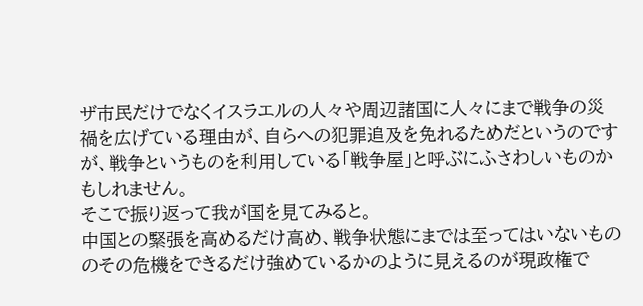ザ市民だけでなくイスラエルの人々や周辺諸国に人々にまで戦争の災禍を広げている理由が、自らへの犯罪追及を免れるためだというのですが、戦争というものを利用している「戦争屋」と呼ぶにふさわしいものかもしれません。
そこで振り返って我が国を見てみると。
中国との緊張を高めるだけ高め、戦争状態にまでは至ってはいないもののその危機をできるだけ強めているかのように見えるのが現政権で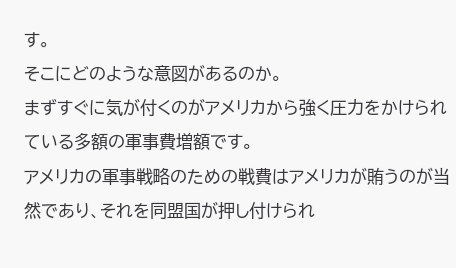す。
そこにどのような意図があるのか。
まずすぐに気が付くのがアメリカから強く圧力をかけられている多額の軍事費増額です。
アメリカの軍事戦略のための戦費はアメリカが賄うのが当然であり、それを同盟国が押し付けられ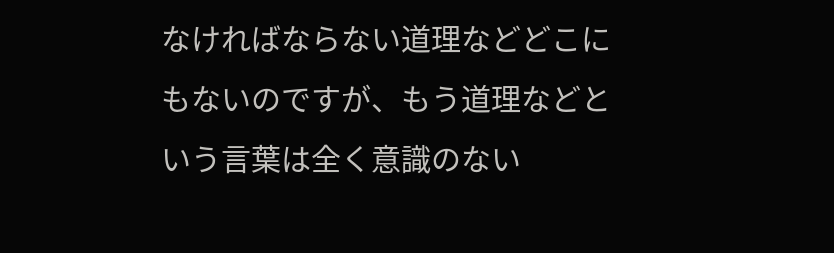なければならない道理などどこにもないのですが、もう道理などという言葉は全く意識のない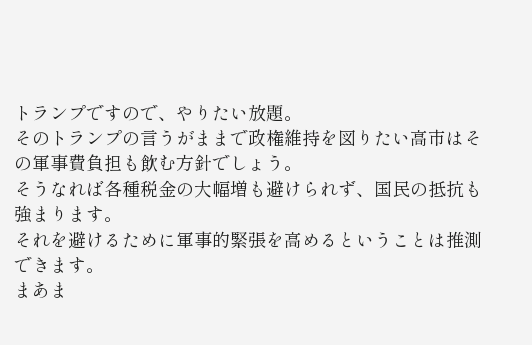トランプですので、やりたい放題。
そのトランプの言うがままで政権維持を図りたい高市はその軍事費負担も飲む方針でしょう。
そうなれば各種税金の大幅増も避けられず、国民の抵抗も強まります。
それを避けるために軍事的緊張を高めるということは推測できます。
まあま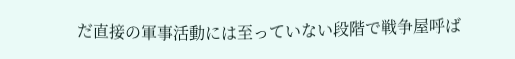だ直接の軍事活動には至っていない段階で戦争屋呼ば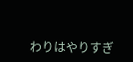わりはやりすぎ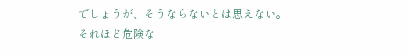でしょうが、そうならないとは思えない。
それほど危険な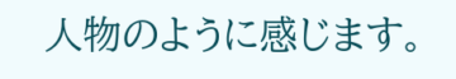人物のように感じます。